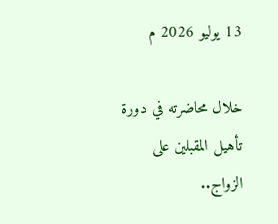13 يوليو 2026 م

خلال محاضرته في دورة تأهيل المقبلين على الزواج..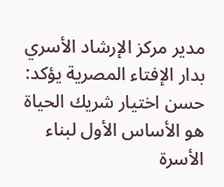مدير مركز الإرشاد الأسري بدار الإفتاء المصرية يؤكد: حسن اختيار شريك الحياة هو الأساس الأول لبناء الأسرة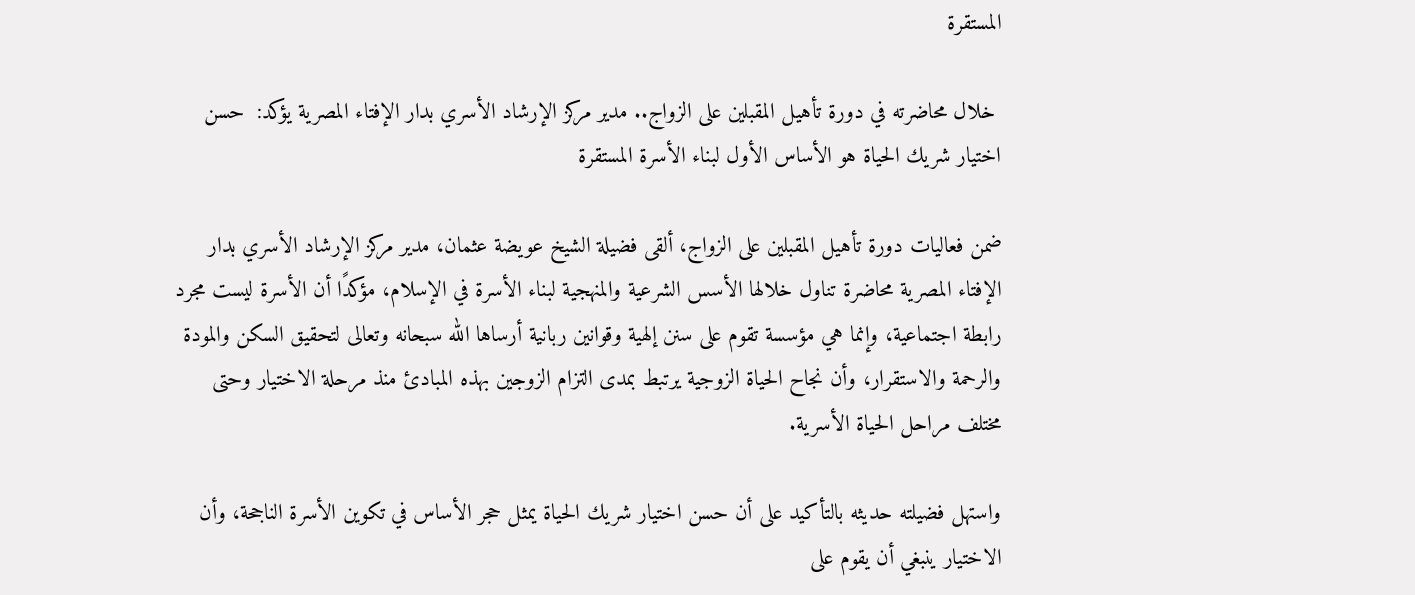المستقرة

 خلال محاضرته في دورة تأهيل المقبلين على الزواج.. مدير مركز الإرشاد الأسري بدار الإفتاء المصرية يؤكد:  حسن اختيار شريك الحياة هو الأساس الأول لبناء الأسرة المستقرة

ضمن فعاليات دورة تأهيل المقبلين على الزواج، ألقى فضيلة الشيخ عويضة عثمان، مدير مركز الإرشاد الأسري بدار الإفتاء المصرية محاضرة تناول خلالها الأسس الشرعية والمنهجية لبناء الأسرة في الإسلام، مؤكدًا أن الأسرة ليست مجرد رابطة اجتماعية، وإنما هي مؤسسة تقوم على سنن إلهية وقوانين ربانية أرساها الله سبحانه وتعالى لتحقيق السكن والمودة والرحمة والاستقرار، وأن نجاح الحياة الزوجية يرتبط بمدى التزام الزوجين بهذه المبادئ منذ مرحلة الاختيار وحتى مختلف مراحل الحياة الأسرية.

واستهل فضيلته حديثه بالتأكيد على أن حسن اختيار شريك الحياة يمثل حجر الأساس في تكوين الأسرة الناجحة، وأن الاختيار ينبغي أن يقوم على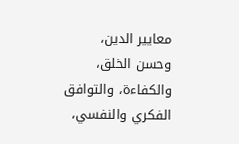معايير الدين، وحسن الخلق، والكفاءة، والتوافق الفكري والنفسي،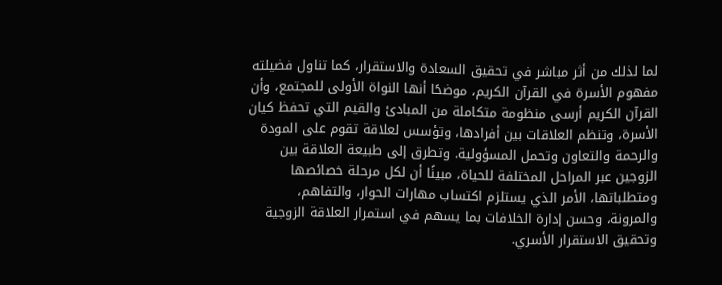لما لذلك من أثر مباشر في تحقيق السعادة والاستقرار، كما تناول فضيلته مفهوم الأسرة في القرآن الكريم، موضحًا أنها النواة الأولى للمجتمع، وأن القرآن الكريم أرسى منظومة متكاملة من المبادئ والقيم التي تحفظ كيان الأسرة، وتنظم العلاقات بين أفرادها، وتؤسس لعلاقة تقوم على المودة والرحمة والتعاون وتحمل المسؤولية. وتطرق إلى طبيعة العلاقة بين الزوجين عبر المراحل المختلفة للحياة، مبينًا أن لكل مرحلة خصائصها ومتطلباتها، الأمر الذي يستلزم اكتساب مهارات الحوار، والتفاهم، والمرونة، وحسن إدارة الخلافات بما يسهم في استمرار العلاقة الزوجية وتحقيق الاستقرار الأسري.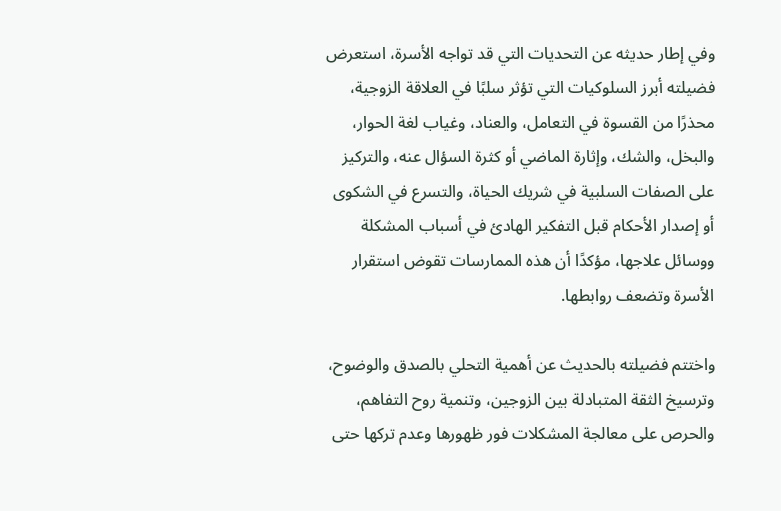وفي إطار حديثه عن التحديات التي قد تواجه الأسرة، استعرض فضيلته أبرز السلوكيات التي تؤثر سلبًا في العلاقة الزوجية، محذرًا من القسوة في التعامل، والعناد، وغياب لغة الحوار، والبخل، والشك، وإثارة الماضي أو كثرة السؤال عنه، والتركيز على الصفات السلبية في شريك الحياة، والتسرع في الشكوى أو إصدار الأحكام قبل التفكير الهادئ في أسباب المشكلة ووسائل علاجها، مؤكدًا أن هذه الممارسات تقوض استقرار الأسرة وتضعف روابطها.

واختتم فضيلته بالحديث عن أهمية التحلي بالصدق والوضوح، وترسيخ الثقة المتبادلة بين الزوجين، وتنمية روح التفاهم، والحرص على معالجة المشكلات فور ظهورها وعدم تركها حتى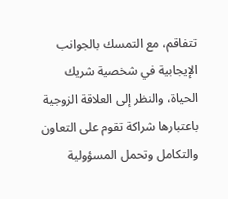تتفاقم، مع التمسك بالجوانب الإيجابية في شخصية شريك الحياة، والنظر إلى العلاقة الزوجية باعتبارها شراكة تقوم على التعاون والتكامل وتحمل المسؤولية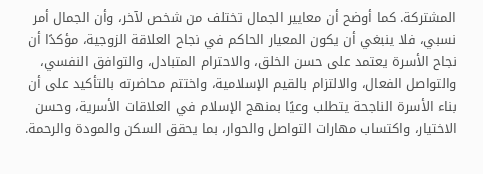المشتركة. كما أوضح أن معايير الجمال تختلف من شخص لآخر، وأن الجمال أمر نسبي، فلا ينبغي أن يكون المعيار الحاكم في نجاح العلاقة الزوجية، مؤكدًا أن نجاح الأسرة يعتمد على حسن الخلق، والاحترام المتبادل، والتوافق النفسي، والتواصل الفعال، والالتزام بالقيم الإسلامية، واختتم محاضرته بالتأكيد على أن بناء الأسرة الناجحة يتطلب وعيًا بمنهج الإسلام في العلاقات الأسرية، وحسن الاختيار، واكتساب مهارات التواصل والحوار، بما يحقق السكن والمودة والرحمة.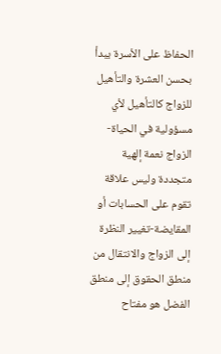الحفاظ على الأسرة يبدأ بحسن العشرة والتأهيل للزواج كالتأهيل لأي مسؤولية في الحياة- الزواج نعمة إلهية متجددة وليس علاقة تقوم على الحسابات أو المقايضة-تغيير النظرة إلى الزواج والانتقال من منطق الحقوق إلى منطق الفضل هو مفتاح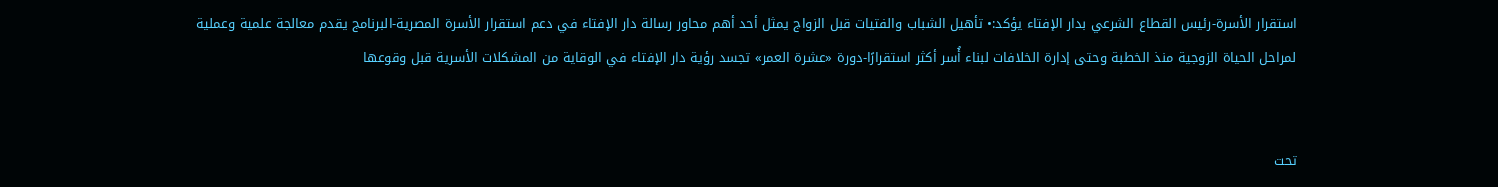استقرار الأسرة-رئيس القطاع الشرعي بدار الإفتاء يؤكد:• تأهيل الشباب والفتيات قبل الزواج يمثل أحد أهم محاور رسالة دار الإفتاء في دعم استقرار الأسرة المصرية-البرنامج يقدم معالجة علمية وعملية لمراحل الحياة الزوجية منذ الخطبة وحتى إدارة الخلافات لبناء أُسر أكثر استقرارًا-دورة «عشرة العمر» تجسد رؤية دار الإفتاء في الوقاية من المشكلات الأسرية قبل وقوعها


تحت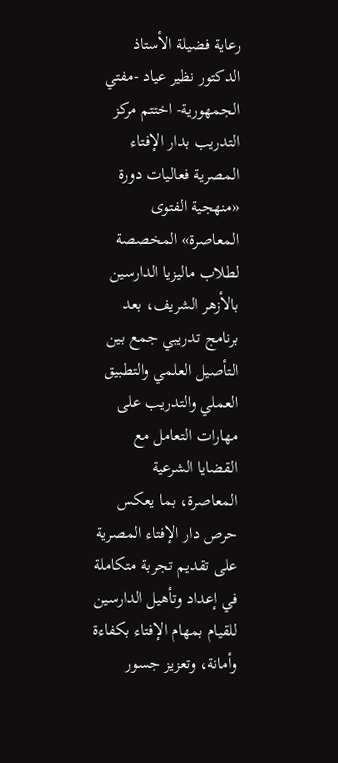رعاية فضيلة الأستاذ الدكتور نظير عياد -مفتي الجمهورية- اختتم مركز التدريب بدار الإفتاء المصرية فعاليات دورة «منهجية الفتوى المعاصرة» المخصصة لطلاب ماليزيا الدارسين بالأزهر الشريف، بعد برنامج تدريبي جمع بين التأصيل العلمي والتطبيق العملي والتدريب على مهارات التعامل مع القضايا الشرعية المعاصرة، بما يعكس حرص دار الإفتاء المصرية على تقديم تجربة متكاملة في إعداد وتأهيل الدارسين للقيام بمهام الإفتاء بكفاءة وأمانة، وتعزيز جسور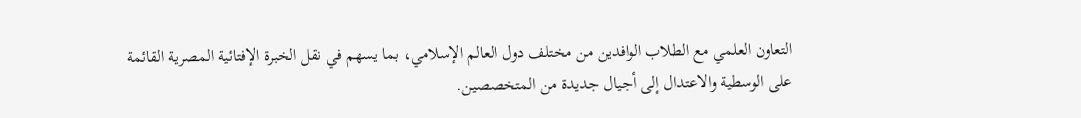التعاون العلمي مع الطلاب الوافدين من مختلف دول العالم الإسلامي، بما يسهم في نقل الخبرة الإفتائية المصرية القائمة على الوسطية والاعتدال إلى أجيال جديدة من المتخصصين.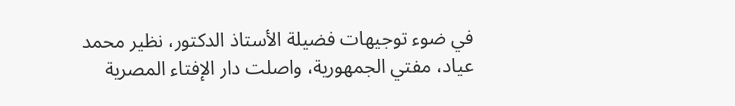في ضوء توجيهات فضيلة الأستاذ الدكتور، نظير محمد عياد، مفتي الجمهورية، واصلت دار الإفتاء المصرية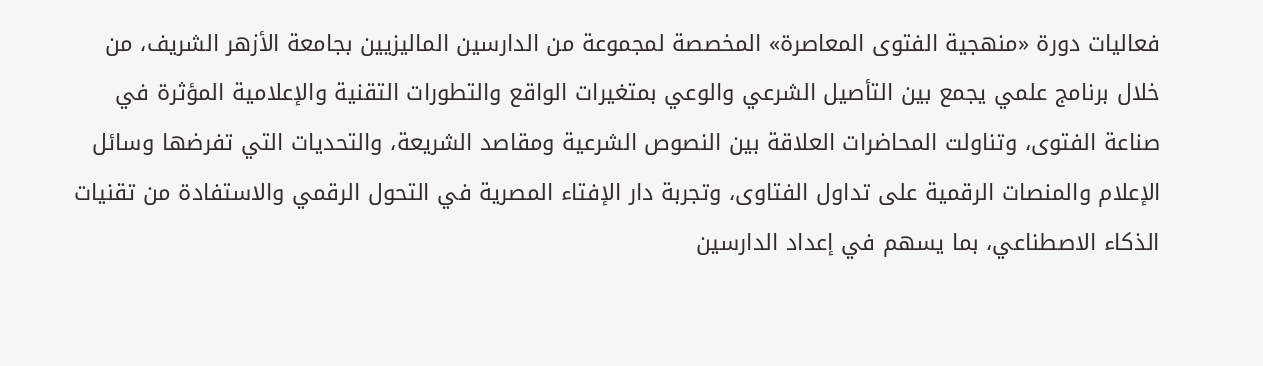فعاليات دورة «منهجية الفتوى المعاصرة» المخصصة لمجموعة من الدارسين الماليزيين بجامعة الأزهر الشريف، من خلال برنامج علمي يجمع بين التأصيل الشرعي والوعي بمتغيرات الواقع والتطورات التقنية والإعلامية المؤثرة في صناعة الفتوى، وتناولت المحاضرات العلاقة بين النصوص الشرعية ومقاصد الشريعة، والتحديات التي تفرضها وسائل الإعلام والمنصات الرقمية على تداول الفتاوى، وتجربة دار الإفتاء المصرية في التحول الرقمي والاستفادة من تقنيات الذكاء الاصطناعي، بما يسهم في إعداد الدارسين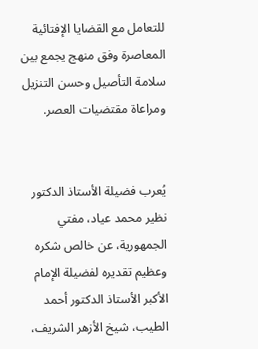للتعامل مع القضايا الإفتائية المعاصرة وفق منهج يجمع بين سلامة التأصيل وحسن التنزيل ومراعاة مقتضيات العصر.


يُعرب فضيلة الأستاذ الدكتور نظير محمد عياد، مفتي الجمهورية، عن خالص شكره وعظيم تقديره لفضيلة الإمام الأكبر الأستاذ الدكتور أحمد الطيب، شيخ الأزهر الشريف،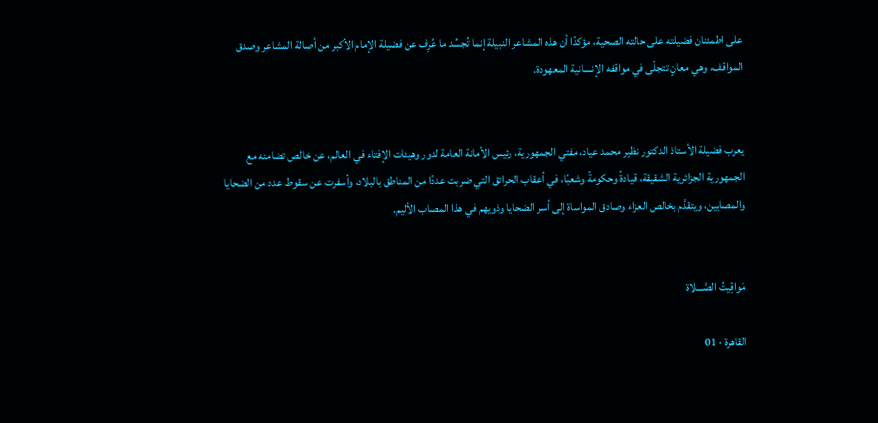على اطمئنان فضيلته على حالته الصحية، مؤكدًا أن هذه المشاعر النبيلة إنما تُجسِّد ما عُرِف عن فضيلة الإمام الأكبر من أصالة المشاعر وصدق المواقف، وهي معانٍ تتجلّى في مواقفه الإنسانية المعهودة.


يعرب فضيلة الأستاذ الدكتور نظير محمد عياد، مفتي الجمهورية، رئيس الأمانة العامة لدور وهيئات الإفتاء في العالم، عن خالص تضامنه مع الجمهورية الجزائرية الشقيقة، قيادةً وحكومةً وشعبًا، في أعقاب الحرائق التي ضربت عددًا من المناطق بالبلاد، وأسفرت عن سقوط عدد من الضحايا والمصابين، ويتقدَّم بخالص العزاء وصادق المواساة إلى أسر الضحايا وذويهم في هذا المصاب الأليم.


مَواقِيتُ الصَّـــلاة

القاهرة · 01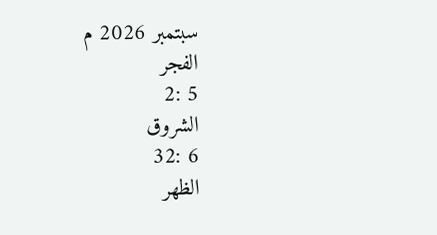سبتمبر 2026 م
الفجر
5 :2
الشروق
6 :32
الظهر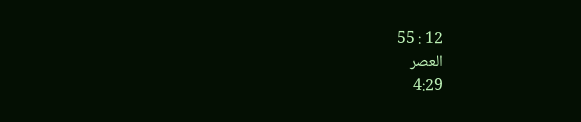12 : 55
العصر
4:29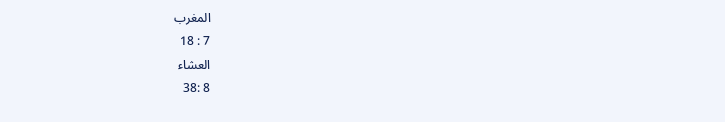المغرب
7 : 18
العشاء
8 :38